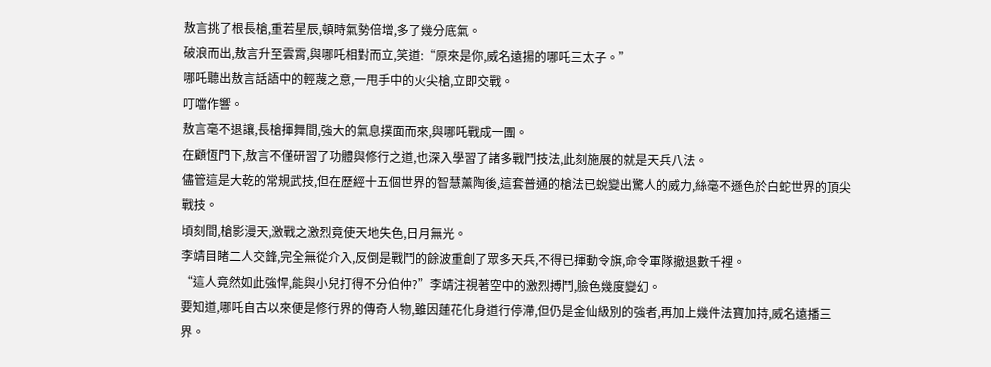敖言挑了根長槍,重若星辰,頓時氣勢倍增,多了幾分底氣。
破浪而出,敖言升至雲霄,與哪吒相對而立,笑道:“原來是你,威名遠揚的哪吒三太子。”
哪吒聽出敖言話語中的輕蔑之意,一甩手中的火尖槍,立即交戰。
叮噹作響。
敖言毫不退讓,長槍揮舞間,強大的氣息撲面而來,與哪吒戰成一團。
在顧恆門下,敖言不僅研習了功體與修行之道,也深入學習了諸多戰鬥技法,此刻施展的就是天兵八法。
儘管這是大乾的常規武技,但在歷經十五個世界的智慧薰陶後,這套普通的槍法已蛻變出驚人的威力,絲毫不遜色於白蛇世界的頂尖戰技。
頃刻間,槍影漫天,激戰之激烈竟使天地失色,日月無光。
李靖目睹二人交鋒,完全無從介入,反倒是戰鬥的餘波重創了眾多天兵,不得已揮動令旗,命令軍隊撤退數千裡。
“這人竟然如此強悍,能與小兒打得不分伯仲?”李靖注視著空中的激烈搏鬥,臉色幾度變幻。
要知道,哪吒自古以來便是修行界的傳奇人物,雖因蓮花化身道行停滯,但仍是金仙級別的強者,再加上幾件法寶加持,威名遠播三界。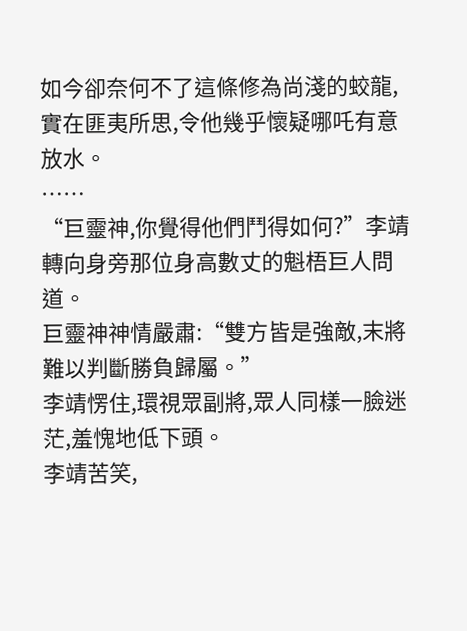如今卻奈何不了這條修為尚淺的蛟龍,實在匪夷所思,令他幾乎懷疑哪吒有意放水。
……
“巨靈神,你覺得他們鬥得如何?”李靖轉向身旁那位身高數丈的魁梧巨人問道。
巨靈神神情嚴肅:“雙方皆是強敵,末將難以判斷勝負歸屬。”
李靖愣住,環視眾副將,眾人同樣一臉迷茫,羞愧地低下頭。
李靖苦笑,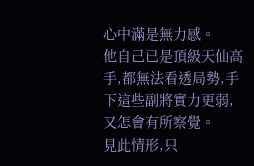心中滿是無力感。
他自己已是頂級天仙高手,都無法看透局勢,手下這些副將實力更弱,又怎會有所察覺。
見此情形,只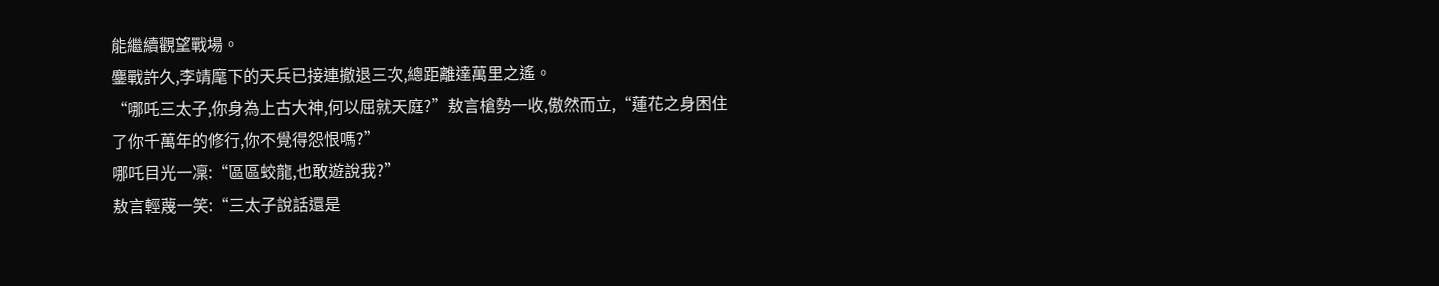能繼續觀望戰場。
鏖戰許久,李靖麾下的天兵已接連撤退三次,總距離達萬里之遙。
“哪吒三太子,你身為上古大神,何以屈就天庭?”敖言槍勢一收,傲然而立,“蓮花之身困住了你千萬年的修行,你不覺得怨恨嗎?”
哪吒目光一凜:“區區蛟龍,也敢遊說我?”
敖言輕蔑一笑:“三太子說話還是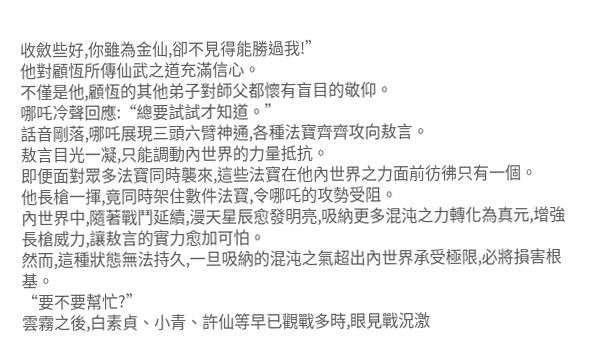收斂些好,你雖為金仙,卻不見得能勝過我!”
他對顧恆所傳仙武之道充滿信心。
不僅是他,顧恆的其他弟子對師父都懷有盲目的敬仰。
哪吒冷聲回應:“總要試試才知道。”
話音剛落,哪吒展現三頭六臂神通,各種法寶齊齊攻向敖言。
敖言目光一凝,只能調動內世界的力量抵抗。
即便面對眾多法寶同時襲來,這些法寶在他內世界之力面前彷彿只有一個。
他長槍一揮,竟同時架住數件法寶,令哪吒的攻勢受阻。
內世界中,隨著戰鬥延續,漫天星辰愈發明亮,吸納更多混沌之力轉化為真元,增強長槍威力,讓敖言的實力愈加可怕。
然而,這種狀態無法持久,一旦吸納的混沌之氣超出內世界承受極限,必將損害根基。
“要不要幫忙?”
雲霧之後,白素貞、小青、許仙等早已觀戰多時,眼見戰況激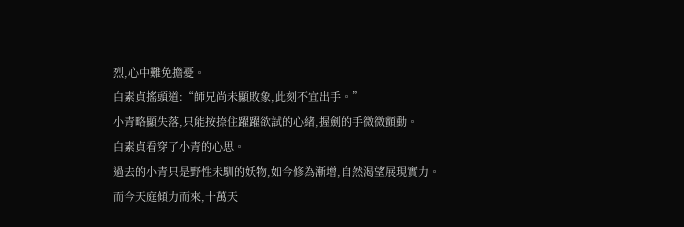烈,心中難免擔憂。
白素貞搖頭道:“師兄尚未顯敗象,此刻不宜出手。”
小青略顯失落,只能按捺住躍躍欲試的心緒,握劍的手微微顫動。
白素貞看穿了小青的心思。
過去的小青只是野性未馴的妖物,如今修為漸增,自然渴望展現實力。
而今天庭傾力而來,十萬天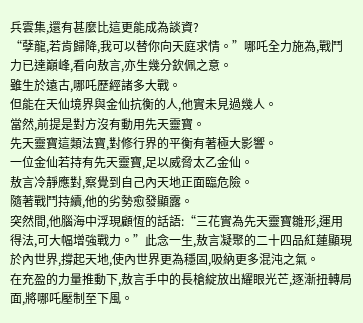兵雲集,還有甚麼比這更能成為談資?
“孽龍,若肯歸降,我可以替你向天庭求情。”哪吒全力施為,戰鬥力已達巔峰,看向敖言,亦生幾分欽佩之意。
雖生於遠古,哪吒歷經諸多大戰。
但能在天仙境界與金仙抗衡的人,他實未見過幾人。
當然,前提是對方沒有動用先天靈寶。
先天靈寶這類法寶,對修行界的平衡有著極大影響。
一位金仙若持有先天靈寶,足以威脅太乙金仙。
敖言冷靜應對,察覺到自己內天地正面臨危險。
隨著戰鬥持續,他的劣勢愈發顯露。
突然間,他腦海中浮現顧恆的話語:“三花實為先天靈寶雛形,運用得法,可大幅增強戰力。”此念一生,敖言凝聚的二十四品紅蓮顯現於內世界,撐起天地,使內世界更為穩固,吸納更多混沌之氣。
在充盈的力量推動下,敖言手中的長槍綻放出耀眼光芒,逐漸扭轉局面,將哪吒壓制至下風。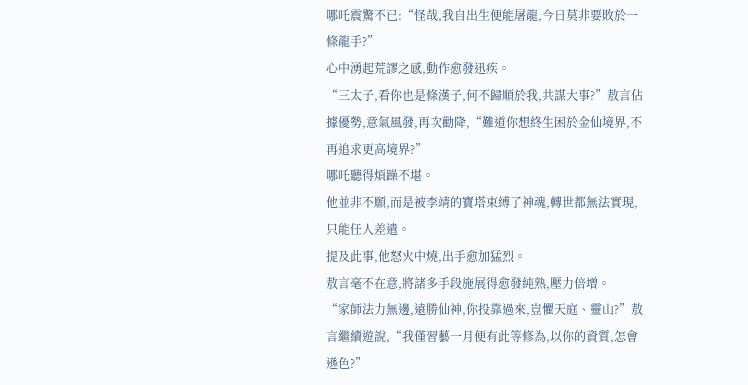哪吒震驚不已:“怪哉,我自出生便能屠龍,今日莫非要敗於一條龍手?”
心中湧起荒謬之感,動作愈發迅疾。
“三太子,看你也是條漢子,何不歸順於我,共謀大事?”敖言佔據優勢,意氣風發,再次勸降,“難道你想終生困於金仙境界,不再追求更高境界?”
哪吒聽得煩躁不堪。
他並非不願,而是被李靖的寶塔束縛了神魂,轉世都無法實現,只能任人差遣。
提及此事,他怒火中燒,出手愈加猛烈。
敖言毫不在意,將諸多手段施展得愈發純熟,壓力倍增。
“家師法力無邊,遠勝仙神,你投靠過來,豈懼天庭、靈山?”敖言繼續遊說,“我僅習藝一月便有此等修為,以你的資質,怎會遜色?”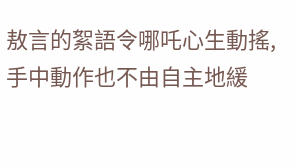敖言的絮語令哪吒心生動搖,手中動作也不由自主地緩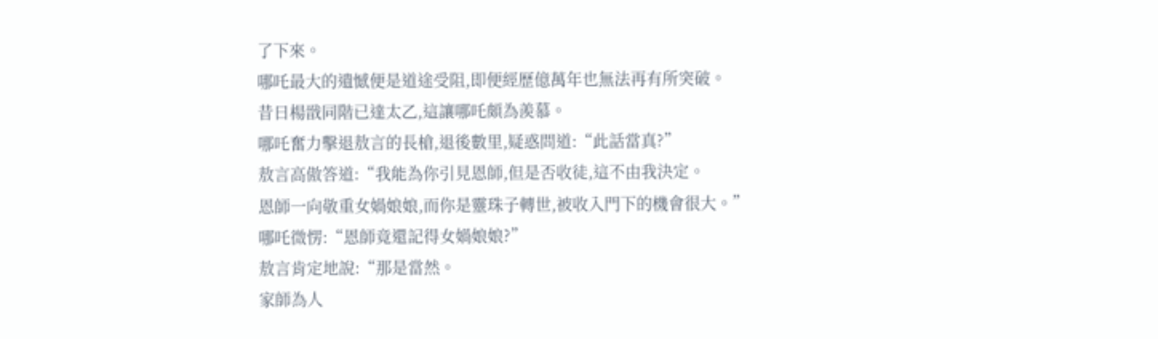了下來。
哪吒最大的遺憾便是道途受阻,即便經歷億萬年也無法再有所突破。
昔日楊戩同階已達太乙,這讓哪吒頗為羨慕。
哪吒奮力擊退敖言的長槍,退後數里,疑惑問道:“此話當真?”
敖言高傲答道:“我能為你引見恩師,但是否收徒,這不由我決定。
恩師一向敬重女媧娘娘,而你是靈珠子轉世,被收入門下的機會很大。”
哪吒微愣:“恩師竟還記得女媧娘娘?”
敖言肯定地說:“那是當然。
家師為人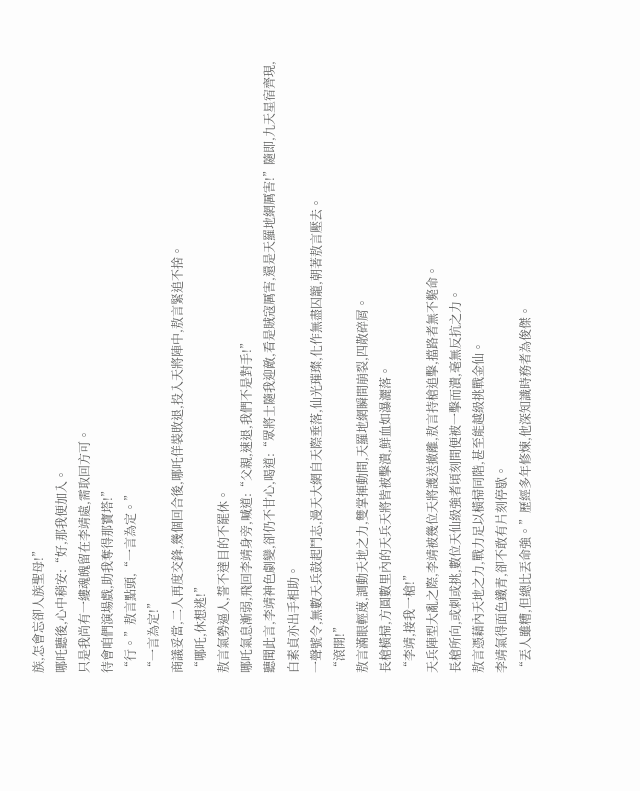族,怎會忘卻人族聖母!”
哪吒聽後,心中稍安:“好,那我便加入。
只是我尚有一縷魂魄留在李靖處,需取回方可。
待會咱們演場戲,助我奪得那寶塔!”
“行。”敖言點頭,“一言為定。”
“一言為定!”
商議妥當,二人再度交鋒,幾個回合後,哪吒佯裝敗退,投入天將陣中,敖言緊追不捨。
“哪吒,休想逃!”
敖言氣勢逼人,誓不達目的不罷休。
哪吒氣息漸弱,飛回李靖身旁,喊道:“父親,速退,我們不是對手!”
聽聞此言,李靖神色劇變,卻仍不甘心,喝道:“眾將士隨我迎敵,看是賊寇厲害,還是天羅地網厲害!”隨即,九天星宿齊現,白素貞亦出手相助。
一聲號令,無數天兵鼓起鬥志,漫天大網自天際垂落,仙光璀璨,化作無盡囚籠,朝著敖言壓去。
“滾開!”
敖言滿眼輕蔑,調動天地之力,雙掌揮動間,天羅地網瞬間崩裂,四散碎屑。
長槍橫掃,方圓數里內的天兵天將皆被擊潰,鮮血如瀑灑落。
“李靖,接我一槍!”
天兵陣型大亂之際,李靖被幾位天將護送撤離,敖言持槍追擊,擋路者無不斃命。
長槍所向,或刺或挑,數位天仙級強者頃刻間便被一擊而潰,毫無反抗之力。
敖言憑藉內天地之力,戰力足以橫掃同階,甚至能越級挑戰金仙。
李靖氣得面色鐵青,卻不敢有片刻停歇。
“丟人雖糟,但總比丟命強。”歷經多年修煉,他深知識時務者為俊傑。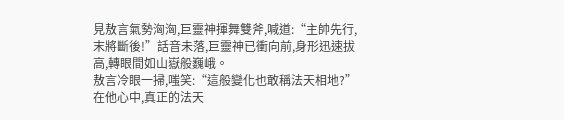見敖言氣勢洶洶,巨靈神揮舞雙斧,喊道:“主帥先行,末將斷後!”話音未落,巨靈神已衝向前,身形迅速拔高,轉眼間如山嶽般巍峨。
敖言冷眼一掃,嗤笑:“這般變化也敢稱法天相地?”在他心中,真正的法天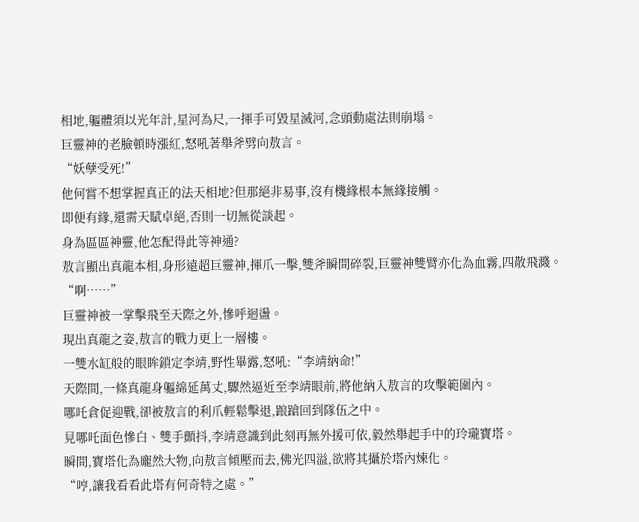相地,軀體須以光年計,星河為尺,一揮手可毀星滅河,念頭動處法則崩塌。
巨靈神的老臉頓時漲紅,怒吼著舉斧劈向敖言。
“妖孽受死!”
他何嘗不想掌握真正的法天相地?但那絕非易事,沒有機緣根本無緣接觸。
即便有緣,還需天賦卓絕,否則一切無從談起。
身為區區神靈,他怎配得此等神通?
敖言顯出真龍本相,身形遠超巨靈神,揮爪一擊,雙斧瞬間碎裂,巨靈神雙臂亦化為血霧,四散飛濺。
“啊……”
巨靈神被一掌擊飛至天際之外,慘呼迴盪。
現出真龍之姿,敖言的戰力更上一層樓。
一雙水缸般的眼眸鎖定李靖,野性畢露,怒吼:“李靖納命!”
天際間,一條真龍身軀綿延萬丈,驟然逼近至李靖眼前,將他納入敖言的攻擊範圍內。
哪吒倉促迎戰,卻被敖言的利爪輕鬆擊退,踉蹌回到隊伍之中。
見哪吒面色慘白、雙手顫抖,李靖意識到此刻再無外援可依,毅然舉起手中的玲瓏寶塔。
瞬間,寶塔化為龐然大物,向敖言傾壓而去,佛光四溢,欲將其攝於塔內煉化。
“哼,讓我看看此塔有何奇特之處。”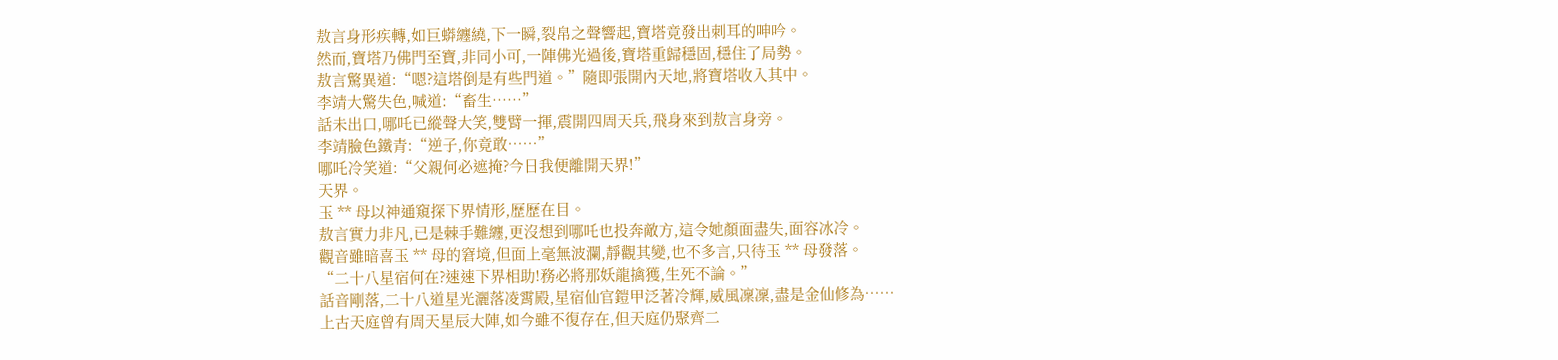敖言身形疾轉,如巨蟒纏繞,下一瞬,裂帛之聲響起,寶塔竟發出刺耳的呻吟。
然而,寶塔乃佛門至寶,非同小可,一陣佛光過後,寶塔重歸穩固,穩住了局勢。
敖言驚異道:“嗯?這塔倒是有些門道。”隨即張開內天地,將寶塔收入其中。
李靖大驚失色,喊道:“畜生……”
話未出口,哪吒已縱聲大笑,雙臂一揮,震開四周天兵,飛身來到敖言身旁。
李靖臉色鐵青:“逆子,你竟敢……”
哪吒冷笑道:“父親何必遮掩?今日我便離開天界!”
天界。
玉 ** 母以神通窺探下界情形,歷歷在目。
敖言實力非凡,已是棘手難纏,更沒想到哪吒也投奔敵方,這令她顏面盡失,面容冰冷。
觀音雖暗喜玉 ** 母的窘境,但面上毫無波瀾,靜觀其變,也不多言,只待玉 ** 母發落。
“二十八星宿何在?速速下界相助!務必將那妖龍擒獲,生死不論。”
話音剛落,二十八道星光灑落凌霄殿,星宿仙官鎧甲泛著冷輝,威風凜凜,盡是金仙修為……
上古天庭曾有周天星辰大陣,如今雖不復存在,但天庭仍聚齊二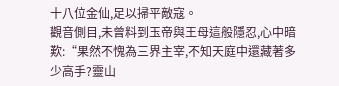十八位金仙,足以掃平敵寇。
觀音側目,未曾料到玉帝與王母這般隱忍,心中暗歎:“果然不愧為三界主宰,不知天庭中還藏著多少高手?靈山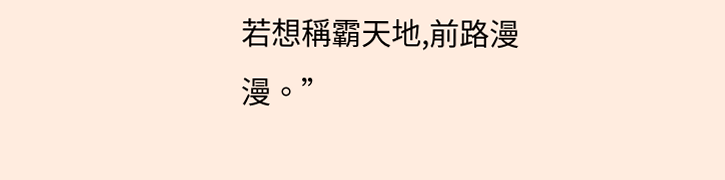若想稱霸天地,前路漫漫。”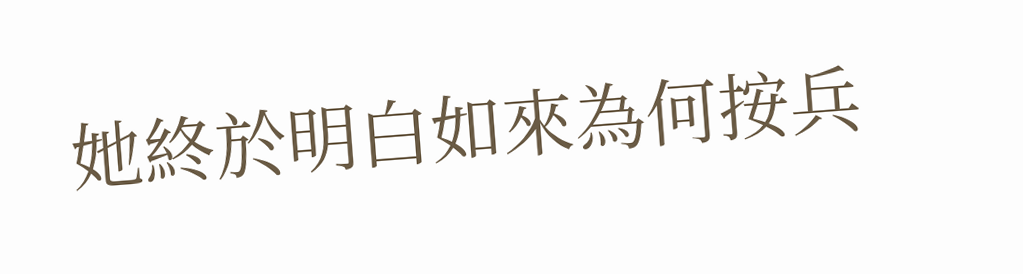她終於明白如來為何按兵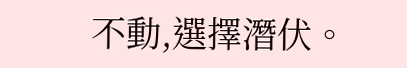不動,選擇潛伏。